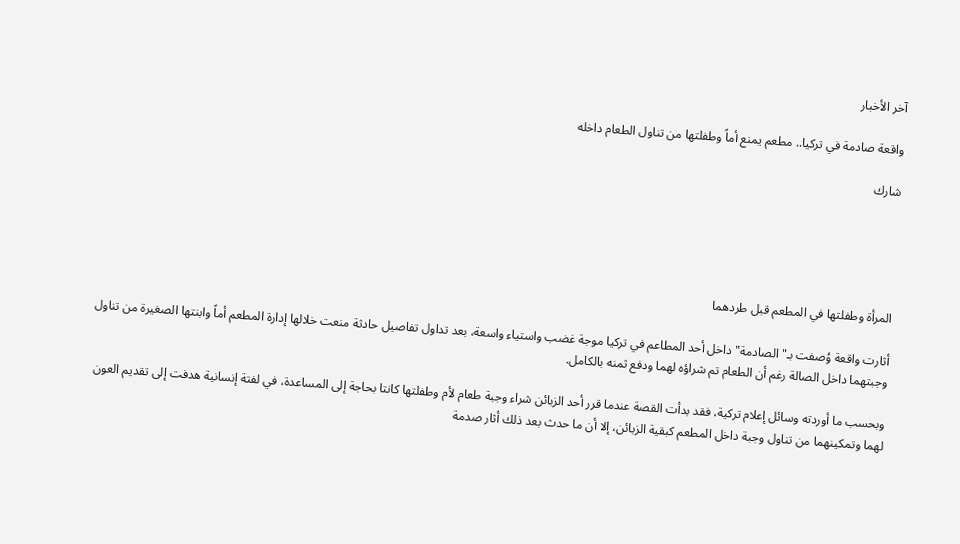آخر الأخبار

واقعة صادمة في تركيا.. مطعم يمنع أماً وطفلتها من تناول الطعام داخله

شارك





المرأة وطفلتها في المطعم قبل طردهما

أثارت واقعة وُصفت بـ"الصادمة" داخل أحد المطاعم في تركيا موجة غضب واستياء واسعة، بعد تداول تفاصيل حادثة منعت خلالها إدارة المطعم أماً وابنتها الصغيرة من تناول وجبتهما داخل الصالة رغم أن الطعام تم شراؤه لهما ودفع ثمنه بالكامل.

وبحسب ما أوردته وسائل إعلام تركية، فقد بدأت القصة عندما قرر أحد الزبائن شراء وجبة طعام لأم وطفلتها كانتا بحاجة إلى المساعدة، في لفتة إنسانية هدفت إلى تقديم العون لهما وتمكينهما من تناول وجبة داخل المطعم كبقية الزبائن، إلا أن ما حدث بعد ذلك أثار صدمة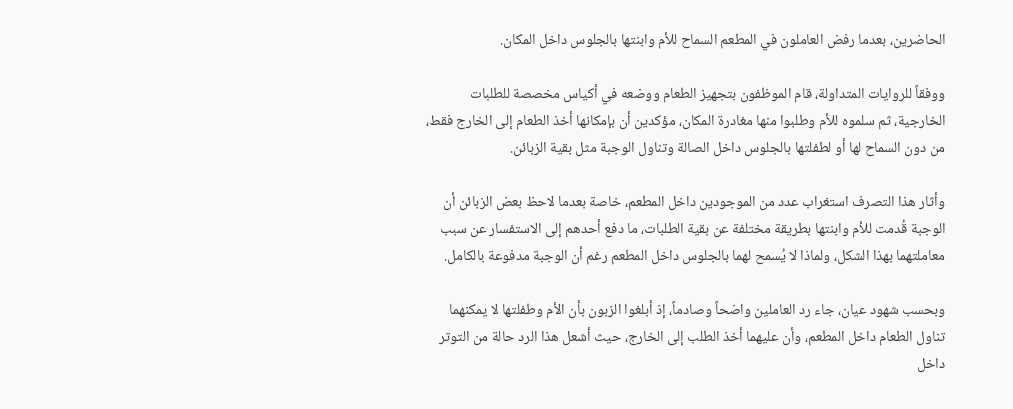الحاضرين، بعدما رفض العاملون في المطعم السماح للأم وابنتها بالجلوس داخل المكان.

ووفقاً للروايات المتداولة، قام الموظفون بتجهيز الطعام ووضعه في أكياس مخصصة للطلبات الخارجية، ثم سلموه للأم وطلبوا منها مغادرة المكان، مؤكدين أن بإمكانها أخذ الطعام إلى الخارج فقط، من دون السماح لها أو لطفلتها بالجلوس داخل الصالة وتناول الوجبة مثل بقية الزبائن.

وأثار هذا التصرف استغراب عدد من الموجودين داخل المطعم، خاصة بعدما لاحظ بعض الزبائن أن الوجبة قُدمت للأم وابنتها بطريقة مختلفة عن بقية الطلبات، ما دفع أحدهم إلى الاستفسار عن سبب معاملتهما بهذا الشكل، ولماذا لا يُسمح لهما بالجلوس داخل المطعم رغم أن الوجبة مدفوعة بالكامل.

وبحسب شهود عيان، جاء رد العاملين واضحاً وصادماً، إذ أبلغوا الزبون بأن الأم وطفلتها لا يمكنهما تناول الطعام داخل المطعم، وأن عليهما أخذ الطلب إلى الخارج، حيث أشعل هذا الرد حالة من التوتر داخل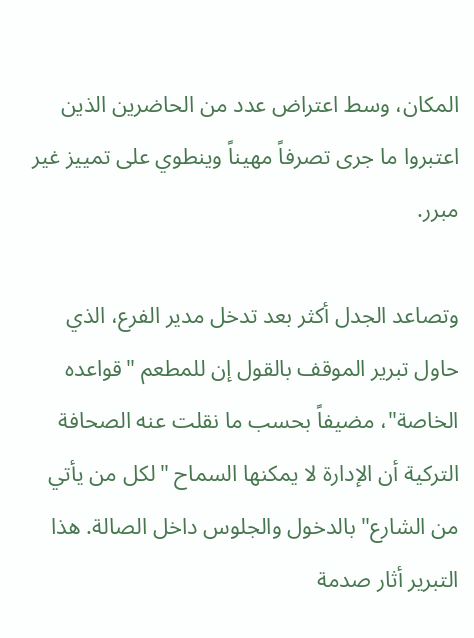المكان، وسط اعتراض عدد من الحاضرين الذين اعتبروا ما جرى تصرفاً مهيناً وينطوي على تمييز غير مبرر.

وتصاعد الجدل أكثر بعد تدخل مدير الفرع، الذي حاول تبرير الموقف بالقول إن للمطعم "قواعده الخاصة"، مضيفاً بحسب ما نقلت عنه الصحافة التركية أن الإدارة لا يمكنها السماح "لكل من يأتي من الشارع" بالدخول والجلوس داخل الصالة. هذا التبرير أثار صدمة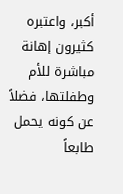أكبر، واعتبره كثيرون إهانة مباشرة للأم وطفلتها، فضلاً عن كونه يحمل طابعاً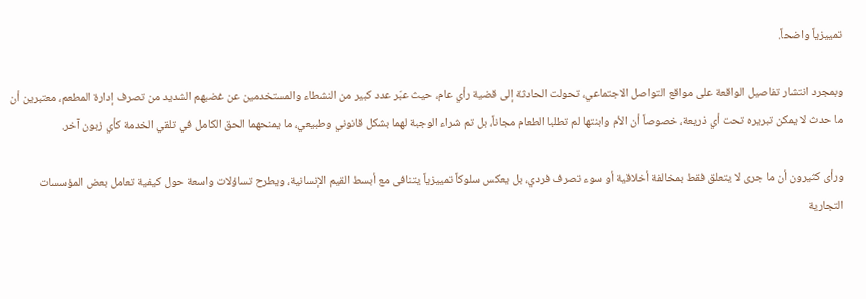تمييزياً واضحاً.

وبمجرد انتشار تفاصيل الواقعة على مواقع التواصل الاجتماعي، تحولت الحادثة إلى قضية رأي عام، حيث عبّر عدد كبير من النشطاء والمستخدمين عن غضبهم الشديد من تصرف إدارة المطعم، معتبرين أن ما حدث لا يمكن تبريره تحت أي ذريعة، خصوصاً أن الأم وابنتها لم تطلبا الطعام مجاناً، بل تم شراء الوجبة لهما بشكل قانوني وطبيعي، ما يمنحهما الحق الكامل في تلقي الخدمة كأي زبون آخر.

ورأى كثيرون أن ما جرى لا يتعلق فقط بمخالفة أخلاقية أو سوء تصرف فردي، بل يعكس سلوكاً تمييزياً يتنافى مع أبسط القيم الإنسانية، ويطرح تساؤلات واسعة حول كيفية تعامل بعض المؤسسات التجارية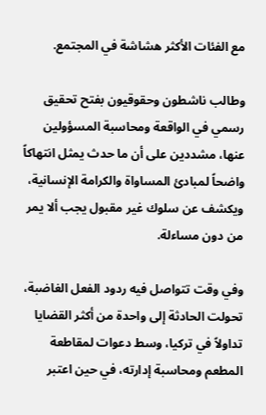مع الفئات الأكثر هشاشة في المجتمع.

وطالب ناشطون وحقوقيون بفتح تحقيق رسمي في الواقعة ومحاسبة المسؤولين عنها، مشددين على أن ما حدث يمثل انتهاكاً واضحاً لمبادئ المساواة والكرامة الإنسانية، ويكشف عن سلوك غير مقبول يجب ألا يمر من دون مساءلة.

وفي وقت تتواصل فيه ردود الفعل الغاضبة، تحولت الحادثة إلى واحدة من أكثر القضايا تداولاً في تركيا، وسط دعوات لمقاطعة المطعم ومحاسبة إدارته، في حين اعتبر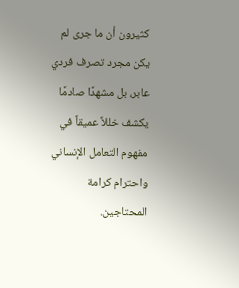كثيرون أن ما جرى لم يكن مجرد تصرف فردي عابر، بل مشهدًا صادمًا يكشف خللاً عميقاً في مفهوم التعامل الإنساني واحترام كرامة المحتاجين.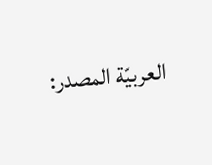العربيّة المصدر: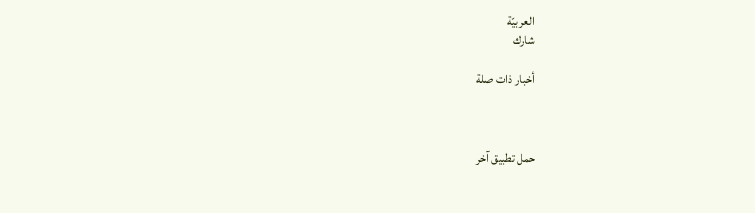العربيّة
شارك

أخبار ذات صلة



حمل تطبيق آخر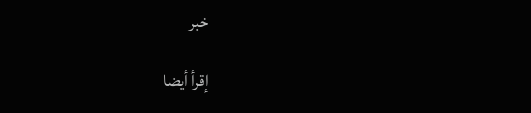خبر

إقرأ أيضا